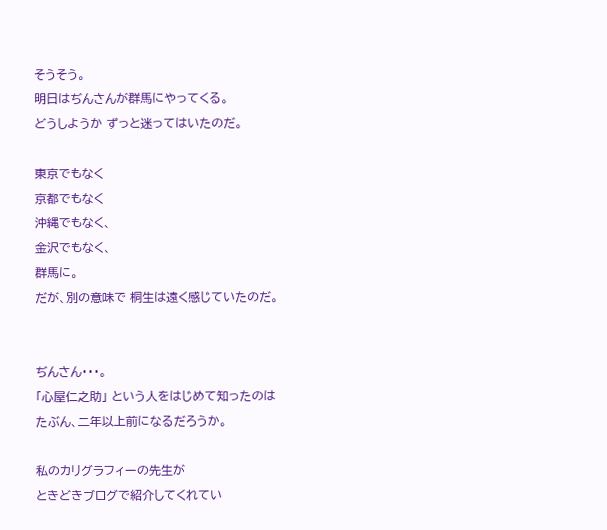そうそう。
明日はぢんさんが群馬にやってくる。
どうしようか ずっと迷ってはいたのだ。

東京でもなく
京都でもなく
沖縄でもなく、
金沢でもなく、
群馬に。
だが、別の意味で 桐生は遠く感じていたのだ。


ぢんさん・・・。
「心屋仁之助」 という人をはじめて知ったのは
たぶん、二年以上前になるだろうか。

私のカリグラフィーの先生が
ときどきブログで紹介してくれてい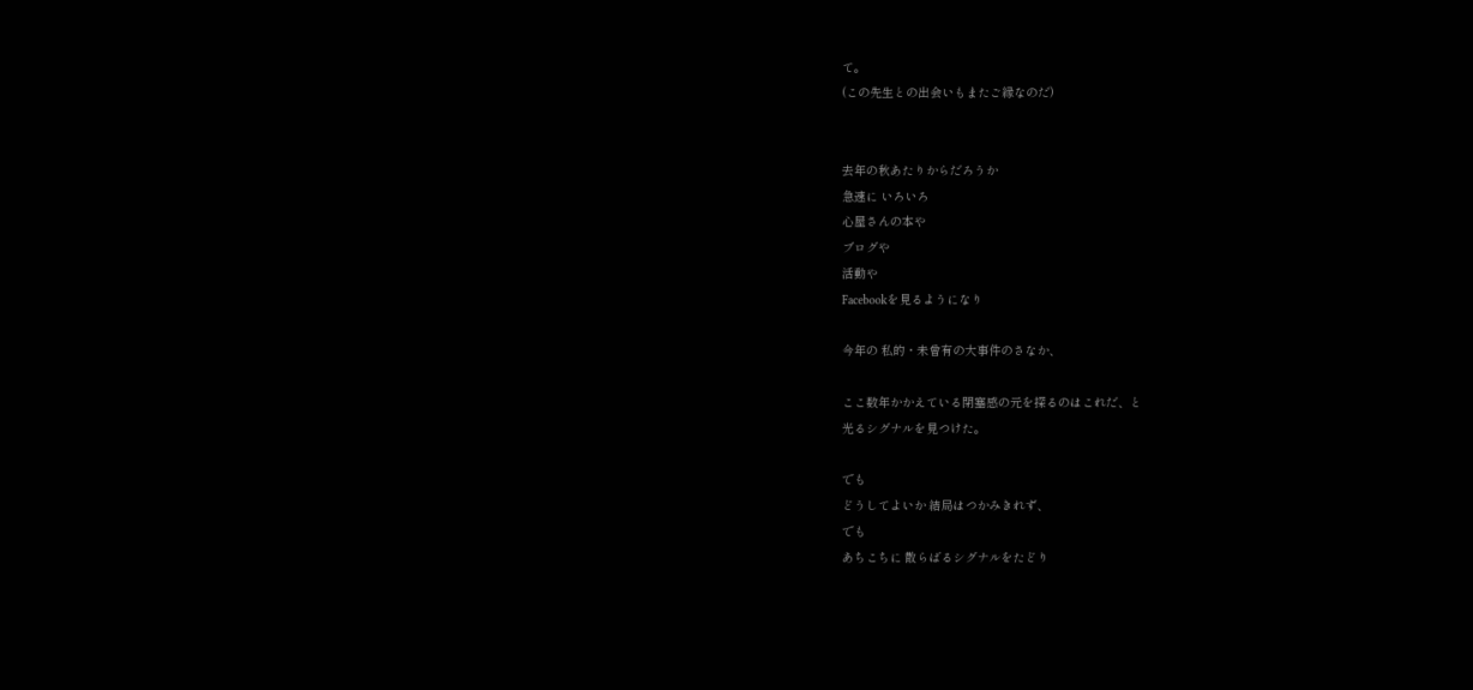て。
(この先生との出会いもまたご縁なのだ)


去年の秋あたりからだろうか
急速に いろいろ
心屋さんの本や
ブログや
活動や
Facebookを見るようになり

今年の 私的・未曾有の大事件のさなか、

ここ数年かかえている閉塞感の元を探るのはこれだ、と
光るシグナルを見つけた。

でも
どうしてよいか 結局はつかみきれず、
でも
あちこちに 散らばるシグナルをたどり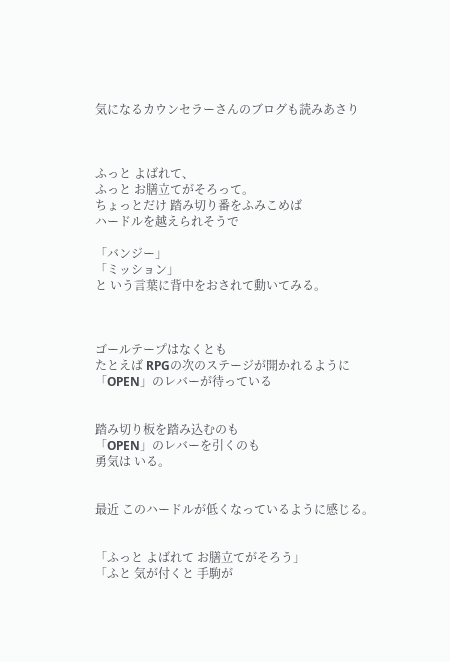気になるカウンセラーさんのブログも読みあさり



ふっと よばれて、
ふっと お膳立てがそろって。
ちょっとだけ 踏み切り番をふみこめば
ハードルを越えられそうで

「バンジー」
「ミッション」
と いう言葉に背中をおされて動いてみる。



ゴールテープはなくとも
たとえば RPGの次のステージが開かれるように
「OPEN」のレバーが待っている


踏み切り板を踏み込むのも
「OPEN」のレバーを引くのも
勇気は いる。


最近 このハードルが低くなっているように感じる。


「ふっと よばれて お膳立てがそろう」
「ふと 気が付くと 手駒が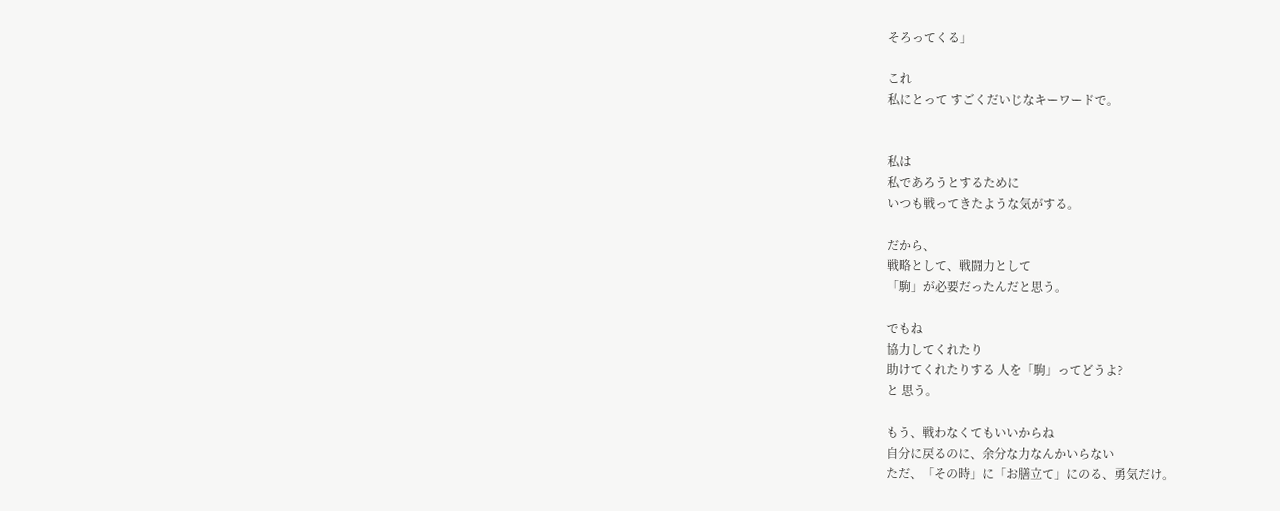そろってくる」

これ
私にとって すごくだいじなキーワードで。


私は
私であろうとするために
いつも戦ってきたような気がする。

だから、
戦略として、戦闘力として
「駒」が必要だったんだと思う。

でもね
協力してくれたり
助けてくれたりする 人を「駒」ってどうよ?
と 思う。

もう、戦わなくてもいいからね
自分に戻るのに、余分な力なんかいらない
ただ、「その時」に「お膳立て」にのる、勇気だけ。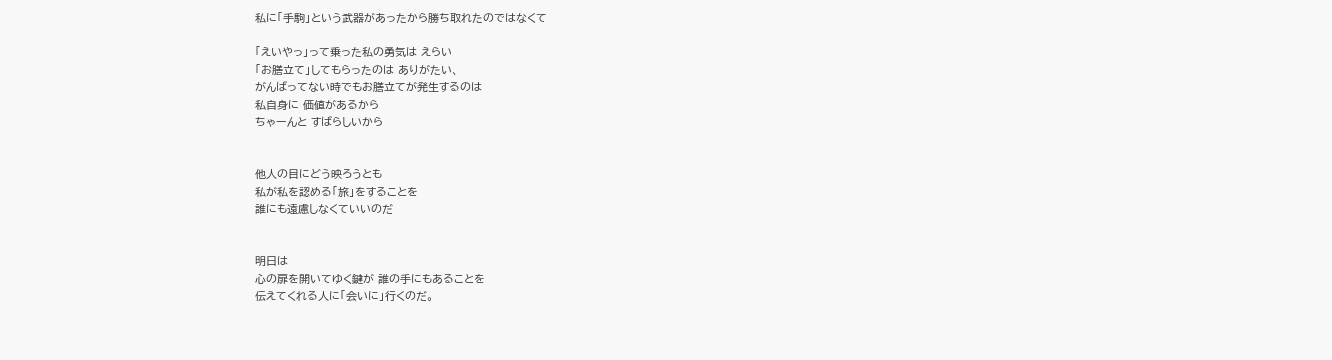私に「手駒」という武器があったから勝ち取れたのではなくて

「えいやっ」って乗った私の勇気は えらい
「お膳立て」してもらったのは ありがたい、
がんばってない時でもお膳立てが発生するのは
私自身に 価値があるから
ちゃーんと すばらしいから


他人の目にどう映ろうとも
私が私を認める「旅」をすることを
誰にも遠慮しなくていいのだ


明日は
心の扉を開いてゆく鍵が 誰の手にもあることを
伝えてくれる人に「会いに」行くのだ。